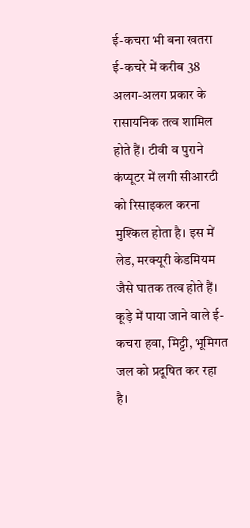ई-कचरा भी बना खतरा
ई-कचरे में करीब 38 अलग-अलग प्रकार के रासायनिक तत्व शामिल होते हैं। टीवी व पुराने कंप्यूटर में लगी सीआरटी को रिसाइकल करना मुश्किल होता है। इस में लेड, मरक्यूरी केडमियम जैसे घातक तत्व होते हैं। कूड़े में पाया जाने वाले ई-कचरा हवा, मिट्टी, भूमिगत जल को प्रदूषित कर रहा है।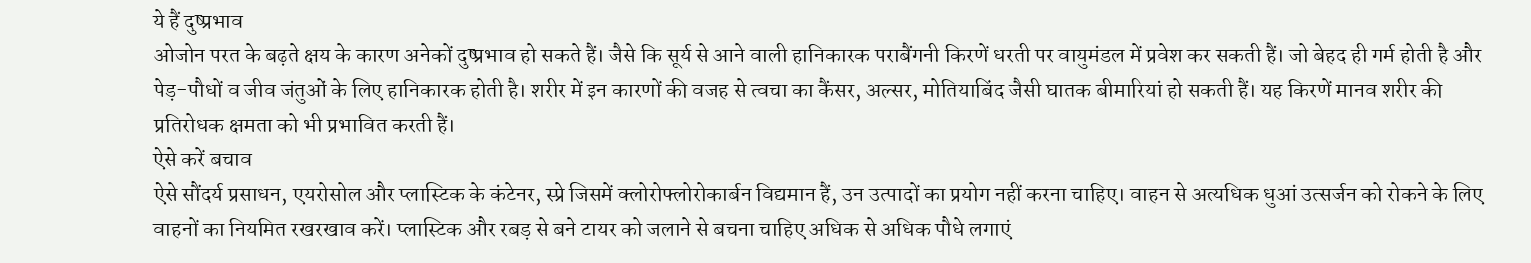ये हैं दुष्प्रभाव
ओजोन परत के बढ़ते क्षय के कारण अनेकों दुष्प्रभाव हो सकते हैं। जैसे कि सूर्य से आने वाली हानिकारक पराबैंगनी किरणें धरती पर वायुमंडल में प्रवेश कर सकती हैं। जो बेहद ही गर्म होती है और पेड़-पौधों व जीव जंतुओं के लिए हानिकारक होती है। शरीर में इन कारणों की वजह से त्वचा का कैंसर, अल्सर, मोतियाबिंद जैसी घातक बीमारियां हो सकती हैं। यह किरणें मानव शरीर की प्रतिरोधक क्षमता को भी प्रभावित करती हैं।
ऐसे करें बचाव
ऐसे सौंदर्य प्रसाधन, एयरोसोल और प्लास्टिक के कंटेनर, स्प्रे जिसमें क्लोरोफ्लोरोकार्बन विद्यमान हैं, उन उत्पादों का प्रयोग नहीं करना चाहिए। वाहन से अत्यधिक धुआं उत्सर्जन को रोकने के लिए वाहनों का नियमित रखरखाव करें। प्लास्टिक और रबड़ से बने टायर को जलाने से बचना चाहिए अधिक से अधिक पौधे लगाएं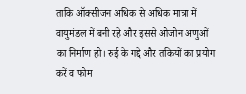ताकि ऑक्सीजन अधिक से अधिक मात्रा में वायुमंडल में बनी रहे और इससे ओजोन अणुओं का निर्माण हो। रुई के गद्दे और तकियों का प्रयोग करें व फोम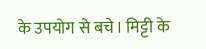के उपयोग से बचे। मिट्टी के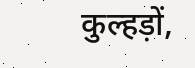कुल्हड़ों,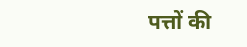पत्तों की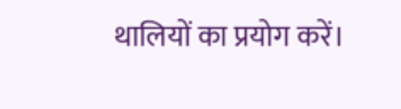थालियों का प्रयोग करें।